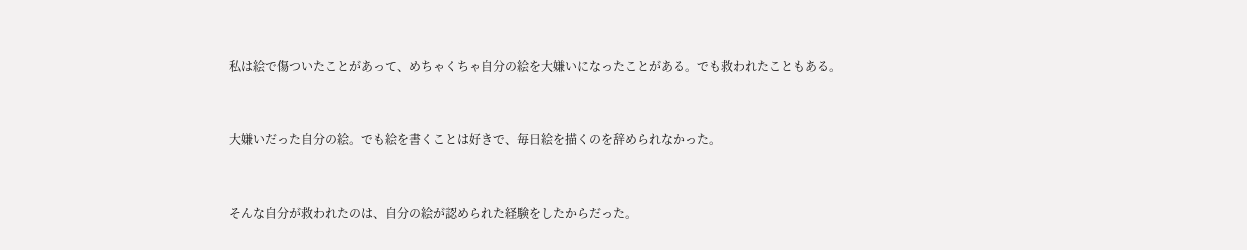私は絵で傷ついたことがあって、めちゃくちゃ自分の絵を大嫌いになったことがある。でも救われたこともある。



大嫌いだった自分の絵。でも絵を書くことは好きで、毎日絵を描くのを辞められなかった。



そんな自分が救われたのは、自分の絵が認められた経験をしたからだった。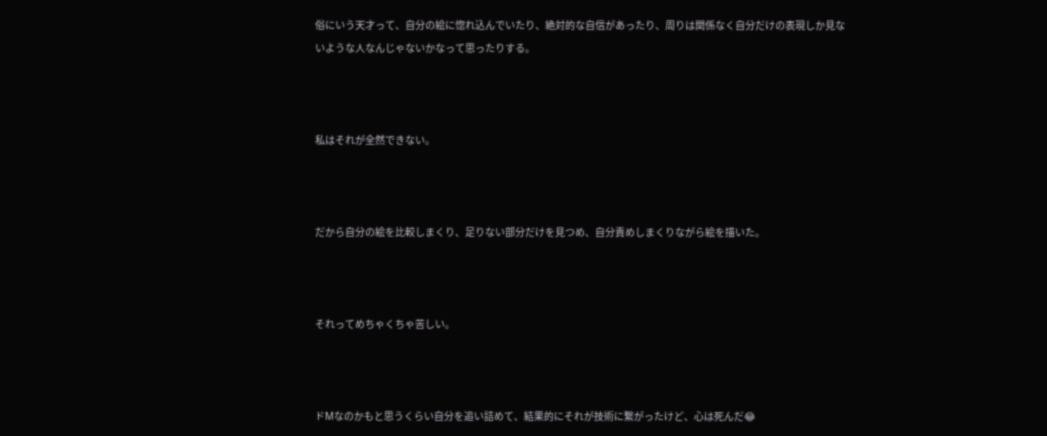俗にいう天才って、自分の絵に惚れ込んでいたり、絶対的な自信があったり、周りは関係なく自分だけの表現しか見ないような人なんじゃないかなって思ったりする。



私はそれが全然できない。



だから自分の絵を比較しまくり、足りない部分だけを見つめ、自分責めしまくりながら絵を描いた。



それってめちゃくちゃ苦しい。



ドMなのかもと思うくらい自分を追い詰めて、結果的にそれが技術に繋がったけど、心は死んだ😂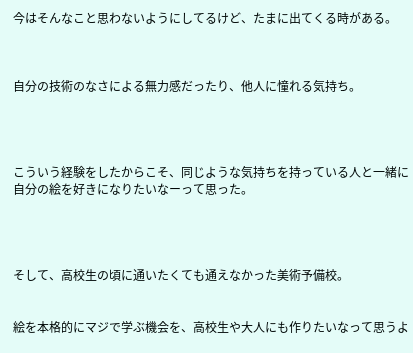今はそんなこと思わないようにしてるけど、たまに出てくる時がある。



自分の技術のなさによる無力感だったり、他人に憧れる気持ち。




こういう経験をしたからこそ、同じような気持ちを持っている人と一緒に自分の絵を好きになりたいなーって思った。




そして、高校生の頃に通いたくても通えなかった美術予備校。


絵を本格的にマジで学ぶ機会を、高校生や大人にも作りたいなって思うよ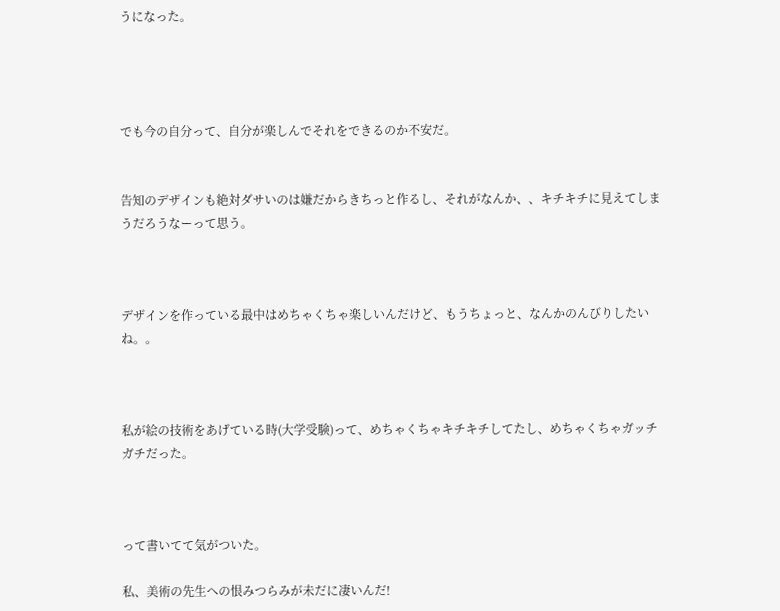うになった。




でも今の自分って、自分が楽しんでそれをできるのか不安だ。


告知のデザインも絶対ダサいのは嫌だからきちっと作るし、それがなんか、、キチキチに見えてしまうだろうなーって思う。



デザインを作っている最中はめちゃくちゃ楽しいんだけど、もうちょっと、なんかのんびりしたいね。。



私が絵の技術をあげている時(大学受験)って、めちゃくちゃキチキチしてたし、めちゃくちゃガッチガチだった。



って書いてて気がついた。

私、美術の先生への恨みつらみが未だに凄いんだ!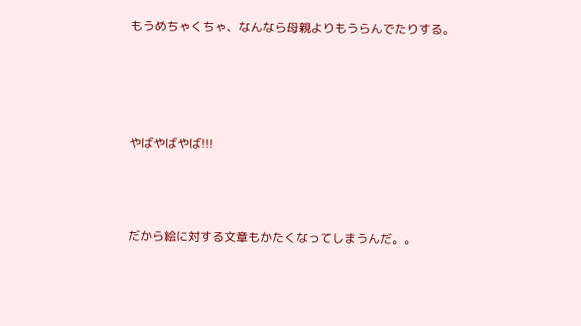もうめちゃくちゃ、なんなら母親よりもうらんでたりする。




やばやばやば!!!



だから絵に対する文章もかたくなってしまうんだ。。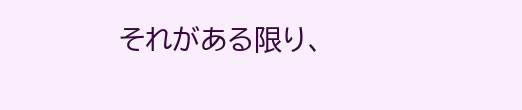それがある限り、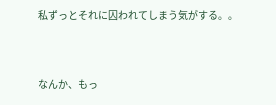私ずっとそれに囚われてしまう気がする。。


なんか、もっ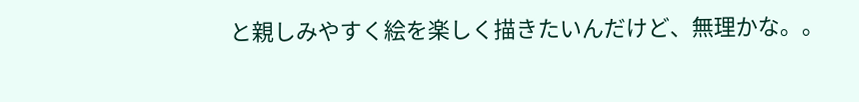と親しみやすく絵を楽しく描きたいんだけど、無理かな。。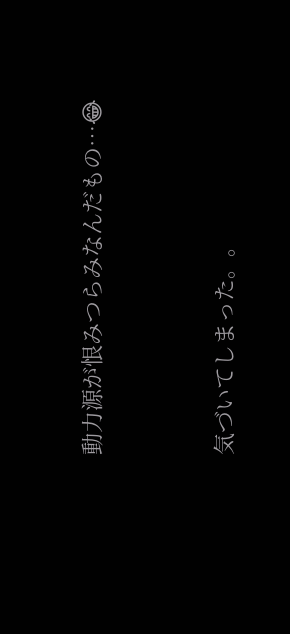動力源が恨みつらみなんだもの…😂



気づいてしまった。。